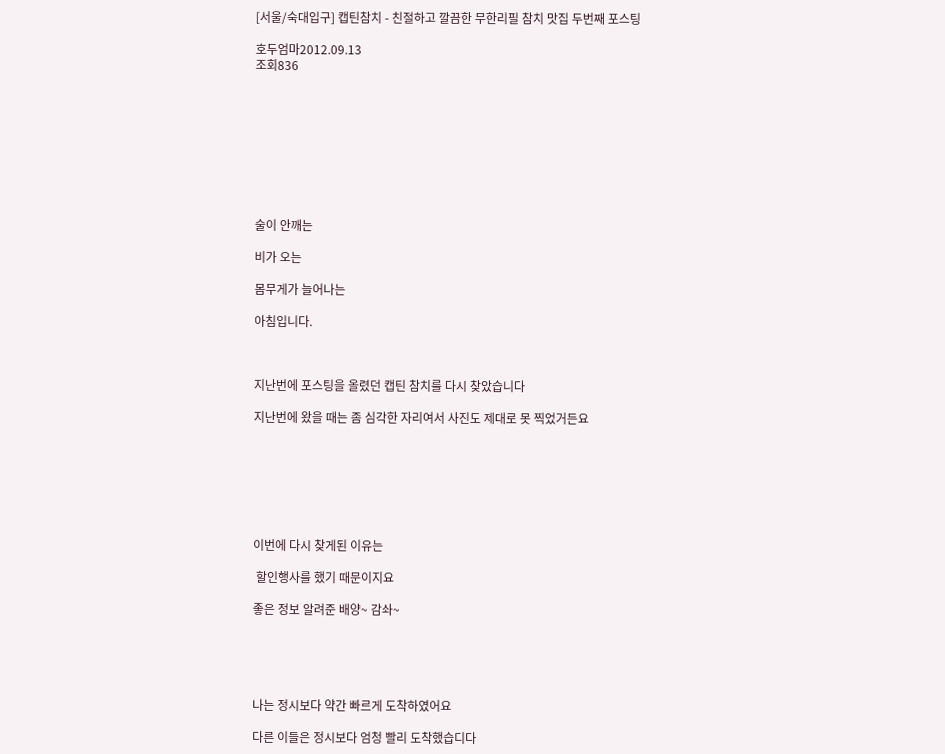[서울/숙대입구] 캡틴참치 - 친절하고 깔끔한 무한리필 참치 맛집 두번째 포스팅

호두엄마2012.09.13
조회836









술이 안깨는

비가 오는

몸무게가 늘어나는

아침입니다.



지난번에 포스팅을 올렸던 캡틴 참치를 다시 찾았습니다

지난번에 왔을 때는 좀 심각한 자리여서 사진도 제대로 못 찍었거든요







이번에 다시 찾게된 이유는

 할인행사를 했기 때문이지요

좋은 정보 알려준 배양~ 감솨~





나는 정시보다 약간 빠르게 도착하였어요

다른 이들은 정시보다 엄청 빨리 도착했습디다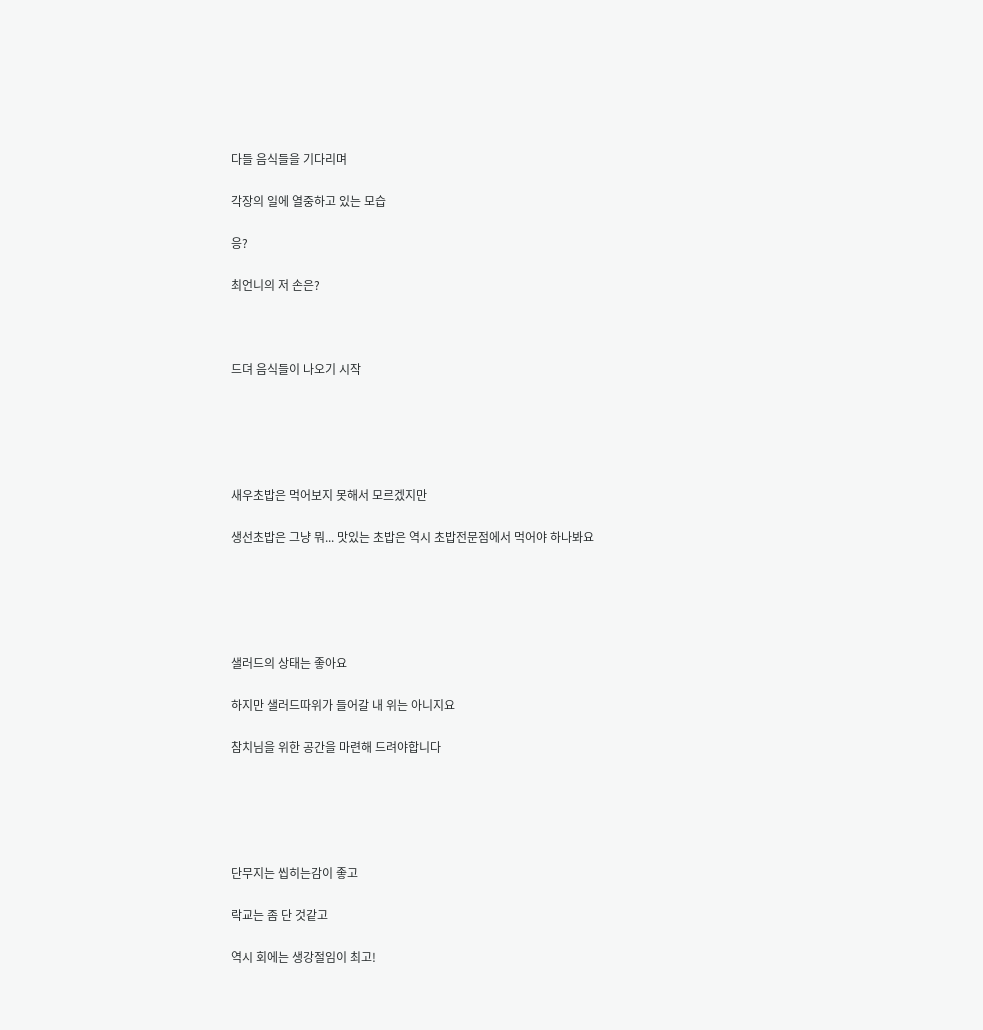다들 음식들을 기다리며

각장의 일에 열중하고 있는 모습

응?

최언니의 저 손은?



드뎌 음식들이 나오기 시작





새우초밥은 먹어보지 못해서 모르겠지만

생선초밥은 그냥 뭐... 맛있는 초밥은 역시 초밥전문점에서 먹어야 하나봐요





샐러드의 상태는 좋아요

하지만 샐러드따위가 들어갈 내 위는 아니지요

참치님을 위한 공간을 마련해 드려야합니다





단무지는 씹히는감이 좋고

락교는 좀 단 것같고

역시 회에는 생강절임이 최고!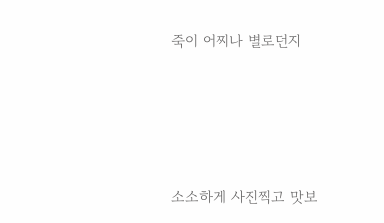죽이 어찌나 별로던지





소소하게 사진찍고 맛보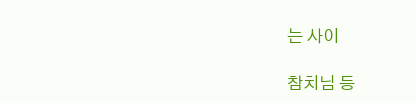는 사이

참치님 등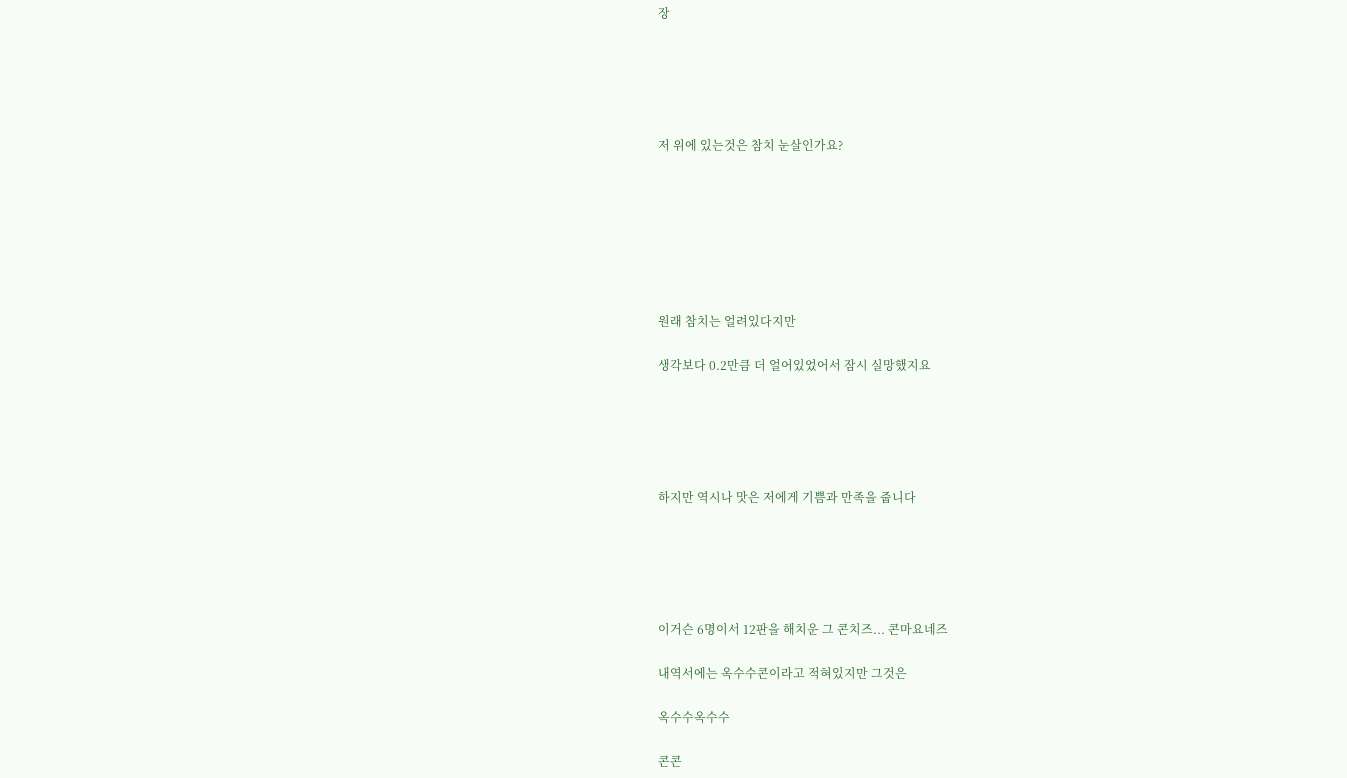장





저 위에 있는것은 참치 눈살인가요?







원래 참치는 얼려있다지만

생각보다 0.2만큼 더 얼어있었어서 잠시 실망했지요





하지만 역시나 맛은 저에게 기쁨과 만족을 줍니다





이거슨 6명이서 12판을 해치운 그 콘치즈... 콘마요네즈

내역서에는 옥수수콘이라고 적혀있지만 그것은

옥수수옥수수

콘콘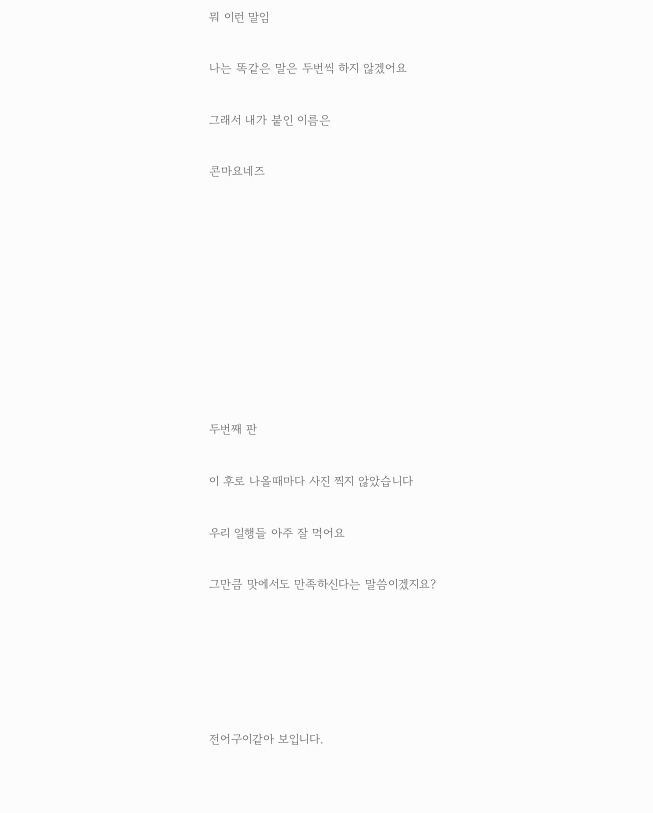뭐 이런 말임

나는 똑같은 말은 두번씩 하지 않겠어요

그래서 내가 붙인 이름은

콘마요네즈









두번째 판

이 후로 나올때마다 사진 찍지 않았습니다

우리 일행들 아주 잘 먹어요

그만큼 맛에서도 만족하신다는 말씀이겠지요?





전어구이같아 보입니다.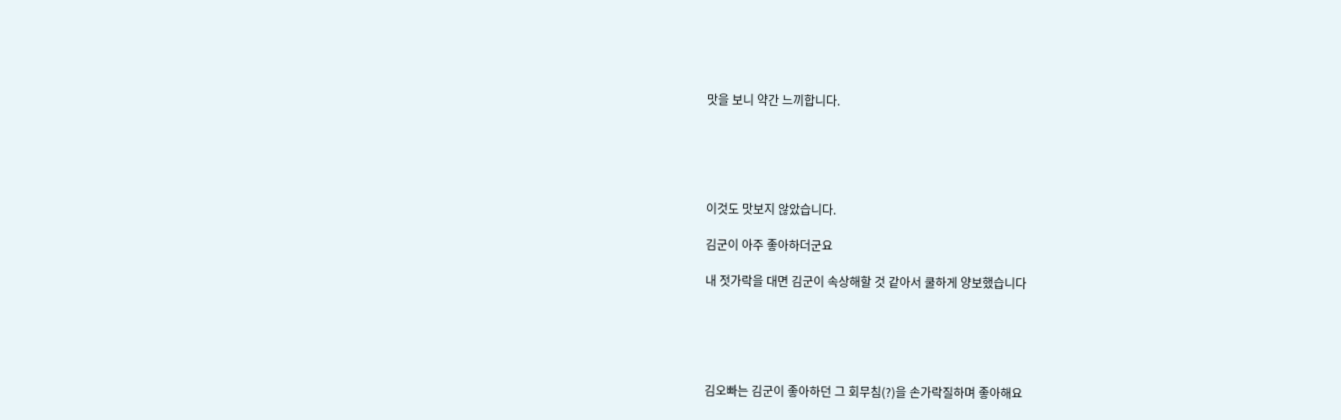맛을 보니 약간 느끼합니다.





이것도 맛보지 않았습니다.

김군이 아주 좋아하더군요

내 젓가락을 대면 김군이 속상해할 것 같아서 쿨하게 양보했습니다





김오빠는 김군이 좋아하던 그 회무침(?)을 손가락질하며 좋아해요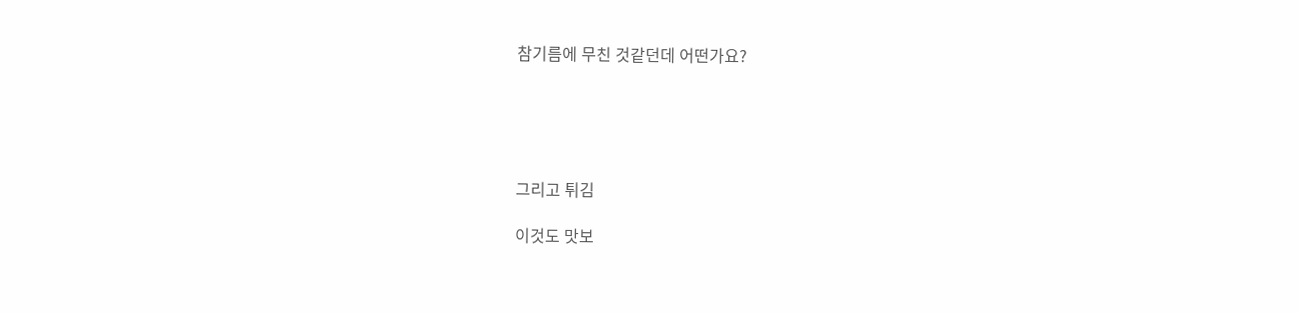참기름에 무친 것같던데 어떤가요?





그리고 튀김

이것도 맛보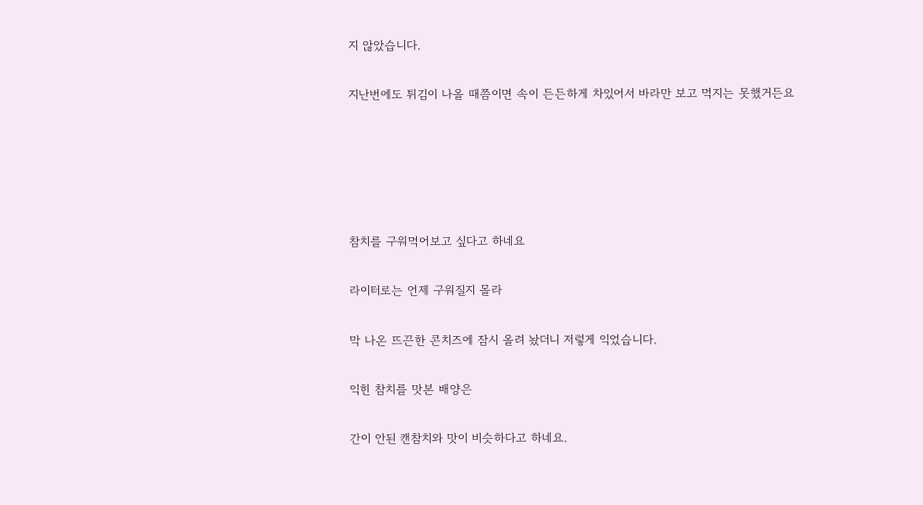지 않았습니다.

지난번에도 튀김이 나올 때쯤이면 속이 든든하게 차있어서 바라만 보고 먹지는 못했거든요





참치를 구워먹어보고 싶다고 하네요

라이터로는 언제 구워질지 몰라

막 나온 뜨끈한 콘치즈에 잠시 올려 놨더니 저렇게 익었습니다.

익힌 참치를 맛본 배양은

간이 안된 캔참치와 맛이 비슷하다고 하네요.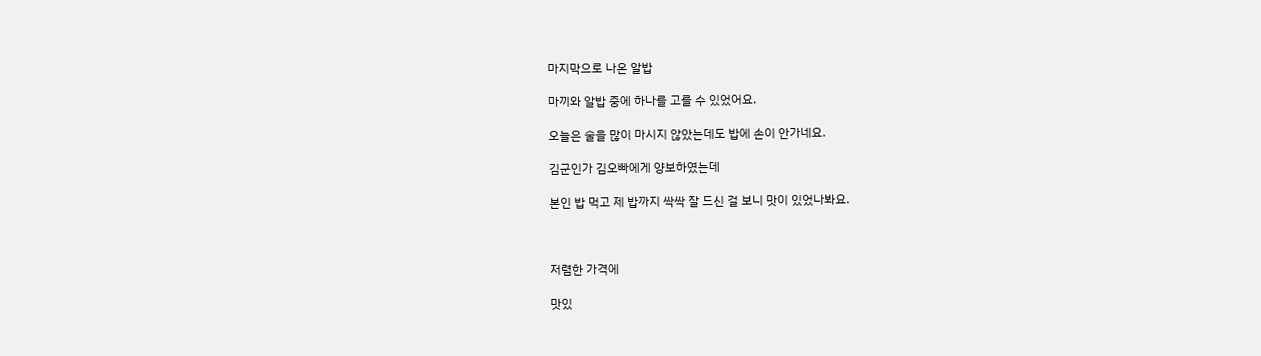마지막으로 나온 알밥

마끼와 알밥 중에 하나를 고를 수 있었어요.

오늘은 술을 많이 마시지 않았는데도 밥에 손이 안가네요.

김군인가 김오빠에게 양보하였는데

본인 밥 먹고 제 밥까지 싹싹 잘 드신 걸 보니 맛이 있었나봐요.



저렴한 가격에

맛있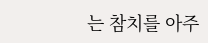는 참치를 아주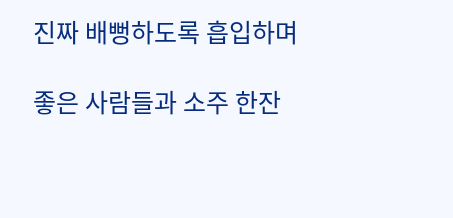진짜 배뻥하도록 흡입하며

좋은 사람들과 소주 한잔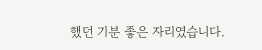했던 기분 좋은 자리였습니다.